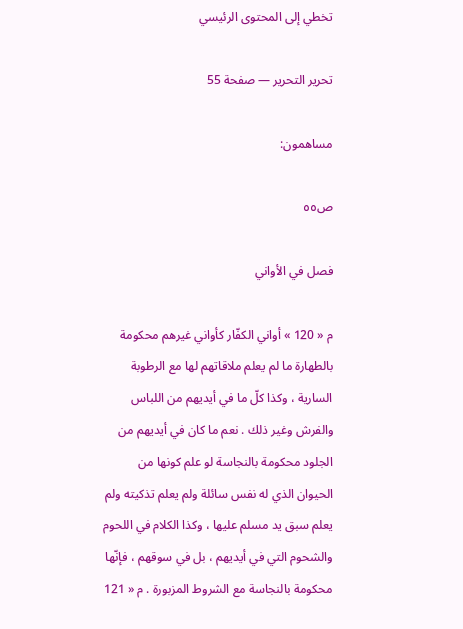تخطي إلى المحتوى الرئيسي

تحرير التحرير — صفحة 55

مساهمون:

ص٥٥

فصل في الأواني

م « 120 » أواني الكفّار كأواني غيرهم محكومة بالطهارة ما لم يعلم ملاقاتهم لها مع الرطوبة السارية ، وكذا كلّ ما في أيديهم من اللباس والفرش وغير ذلك . نعم ما كان في أيديهم من الجلود محكومة بالنجاسة لو علم كونها من الحيوان الذي له نفس سائلة ولم يعلم تذكيته ولم يعلم سبق يد مسلم عليها ، وكذا الكلام في اللحوم والشحوم التي في أيديهم ، بل في سوقهم ، فإنّها محكومة بالنجاسة مع الشروط المزبورة . م « 121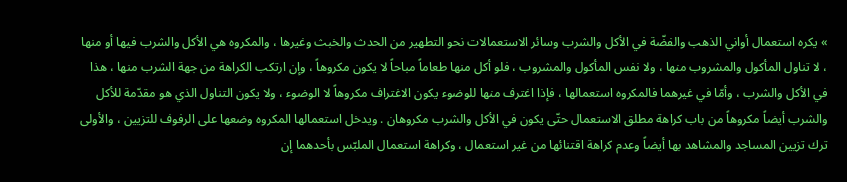» يكره استعمال أواني الذهب والفضّة في الأكل والشرب وسائر الاستعمالات نحو التطهير من الحدث والخبث وغيرها ، والمكروه هي الأكل والشرب فيها أو منها ، لا تناول المأكول والمشروب منها ، ولا نفس المأكول والمشروب ، فلو أكل منها طعاماً مباحاً لا يكون مكروهاً ، وإن ارتكب الكراهة من جهة الشرب منها ، هذا في الأكل والشرب ، وأمّا في غيرهما فالمكروه استعمالها ، فإذا اغترف منها للوضوء يكون الاغتراف مكروهاً لا الوضوء ، ولا يكون التناول الذي هو مقدّمة للأكل والشرب أيضاً مكروهاً من باب كراهة مطلق الاستعمال حتّى يكون في الأكل والشرب مكروهان . ويدخل استعمالها المكروه وضعها على الرفوف للتزيين ، والأولى ترك تزيين المساجد والمشاهد بها أيضاً وعدم كراهة اقتنائها من غير استعمال ، وكراهة استعمال الملبّس بأحدهما إن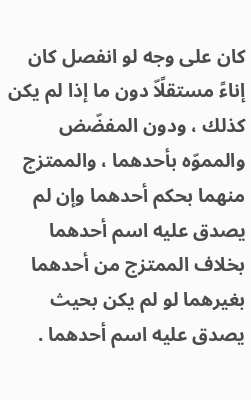كان على وجه لو انفصل كان إناءً مستقلًاّ دون ما إذا لم يكن كذلك ، ودون المفضّض والمموّه بأحدهما ، والممتزج منهما بحكم أحدهما وإن لم يصدق عليه اسم أحدهما بخلاف الممتزج من أحدهما بغيرهما لو لم يكن بحيث يصدق عليه اسم أحدهما .